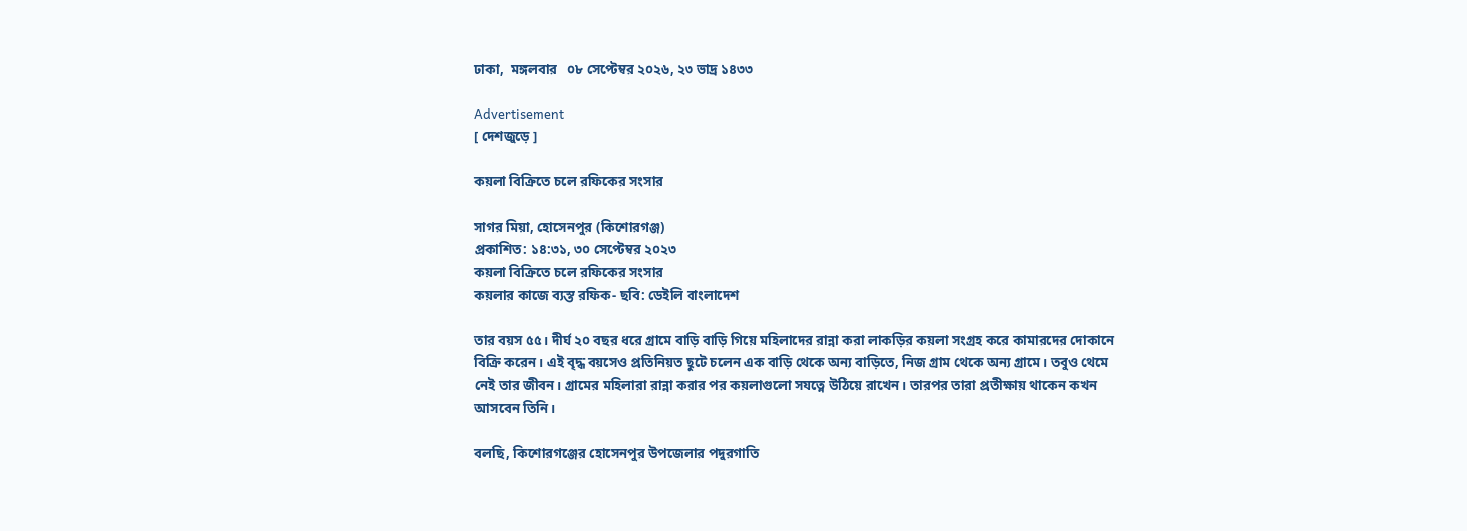ঢাকা,  মঙ্গলবার   ০৮ সেপ্টেম্বর ২০২৬, ২৩ ভাদ্র ১৪৩৩

Advertisement
[ দেশজুড়ে ]

কয়লা বিক্রিতে চলে রফিকের সংসার

সাগর মিয়া, হোসেনপুর (কিশোরগঞ্জ)
প্রকাশিত: ১৪:৩১, ৩০ সেপ্টেম্বর ২০২৩
কয়লা বিক্রিতে চলে রফিকের সংসার
কয়লার কাজে ব্যস্ত রফিক- ছবি: ডেইলি বাংলাদেশ

তার বয়স ৫৫। দীর্ঘ ২০ বছর ধরে গ্রামে বাড়ি বাড়ি গিয়ে মহিলাদের রান্না করা লাকড়ির কয়লা সংগ্রহ করে কামারদের দোকানে বিক্রি করেন। এই বৃদ্ধ বয়সেও প্রতিনিয়ত ছুটে চলেন এক বাড়ি থেকে অন্য বাড়িতে, নিজ গ্রাম থেকে অন্য গ্রামে। তবুও থেমে নেই তার জীবন। গ্রামের মহিলারা রান্না করার পর কয়লাগুলো সযত্নে উঠিয়ে রাখেন। তারপর তারা প্রতীক্ষায় থাকেন কখন আসবেন তিনি।

বলছি, কিশোরগঞ্জের হোসেনপুর উপজেলার পদুরগাতি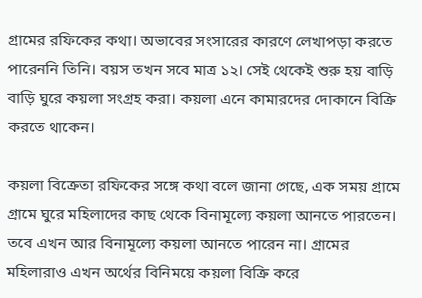গ্রামের রফিকের কথা। অভাবের সংসারের কারণে লেখাপড়া করতে পারেননি তিনি। বয়স তখন সবে মাত্র ১২। সেই থেকেই শুরু হয় বাড়ি বাড়ি ঘুরে কয়লা সংগ্রহ করা। কয়লা এনে কামারদের দোকানে বিক্রি করতে থাকেন।

কয়লা বিক্রেতা রফিকের সঙ্গে কথা বলে জানা গেছে, এক সময় গ্রামে গ্রামে ঘুরে মহিলাদের কাছ থেকে বিনামূল্যে কয়লা আনতে পারতেন। তবে এখন আর বিনামূল্যে কয়লা আনতে পারেন না। গ্রামের মহিলারাও এখন অর্থের বিনিময়ে কয়লা বিক্রি করে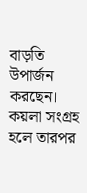বাড়তি উপার্জন করছেন। কয়লা সংগ্রহ হলে তারপর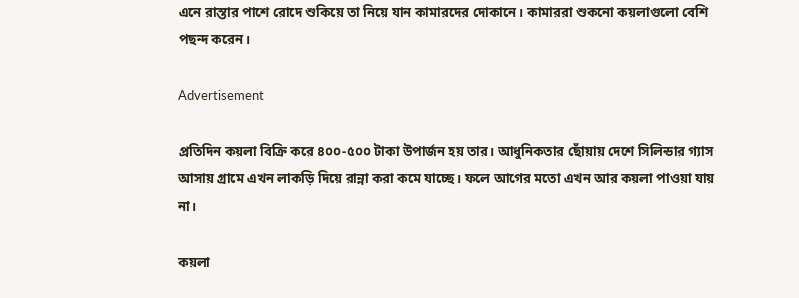এনে রাস্তার পাশে রোদে শুকিয়ে তা নিয়ে যান কামারদের দোকানে। কামাররা শুকনো কয়লাগুলো বেশি পছন্দ করেন।

Advertisement

প্রতিদিন কয়লা বিক্রি করে ৪০০-৫০০ টাকা উপার্জন হয় তার। আধুনিকতার ছোঁয়ায় দেশে সিলিন্ডার গ্যাস আসায় গ্রামে এখন লাকড়ি দিয়ে রান্না করা কমে যাচ্ছে। ফলে আগের মতো এখন আর কয়লা পাওয়া যায় না।

কয়লা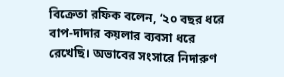বিক্রেতা রফিক বলেন, ‘২০ বছর ধরে বাপ-দাদার কয়লার ব্যবসা ধরে রেখেছি। অভাবের সংসারে নিদারুণ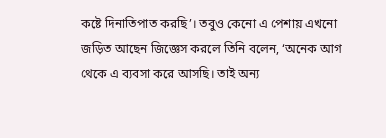কষ্টে দিনাতিপাত করছি’। তবুও কেনো এ পেশায় এখনো জড়িত আছেন জিজ্ঞেস করলে তিনি বলেন, ‘অনেক আগ থেকে এ ব্যবসা করে আসছি। তাই অন্য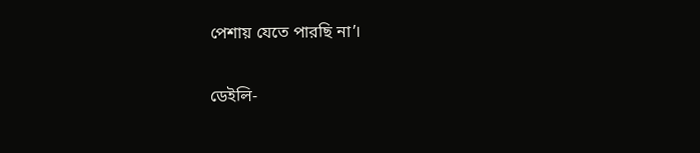পেশায় যেতে পারছি না’।

ডেইলি-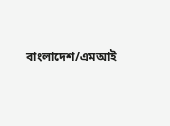বাংলাদেশ/এমআই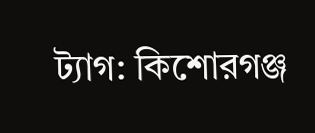ট্যাগ: কিশোরগঞ্জ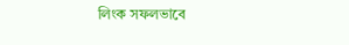লিংক সফলভাবে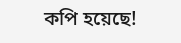কপি হয়েছে!